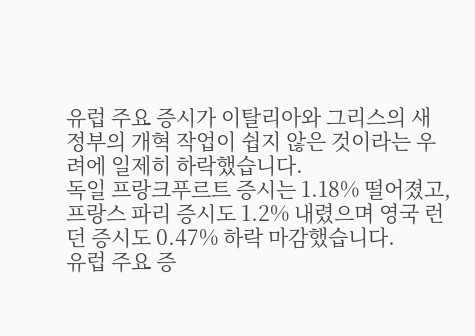유럽 주요 증시가 이탈리아와 그리스의 새 정부의 개혁 작업이 쉽지 않은 것이라는 우려에 일제히 하락했습니다.
독일 프랑크푸르트 증시는 1.18% 떨어졌고, 프랑스 파리 증시도 1.2% 내렸으며 영국 런던 증시도 0.47% 하락 마감했습니다.
유럽 주요 증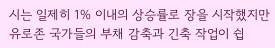시는 일제히 1% 이내의 상승률로 장을 시작했지만 유로존 국가들의 부채 감축과 긴축 작업이 쉽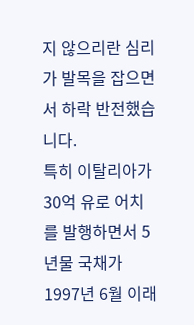지 않으리란 심리가 발목을 잡으면서 하락 반전했습니다.
특히 이탈리아가 30억 유로 어치를 발행하면서 5년물 국채가 1997년 6월 이래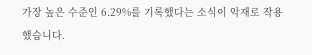가장 높은 수준인 6.29%를 기록했다는 소식이 악재로 작용했습니다.